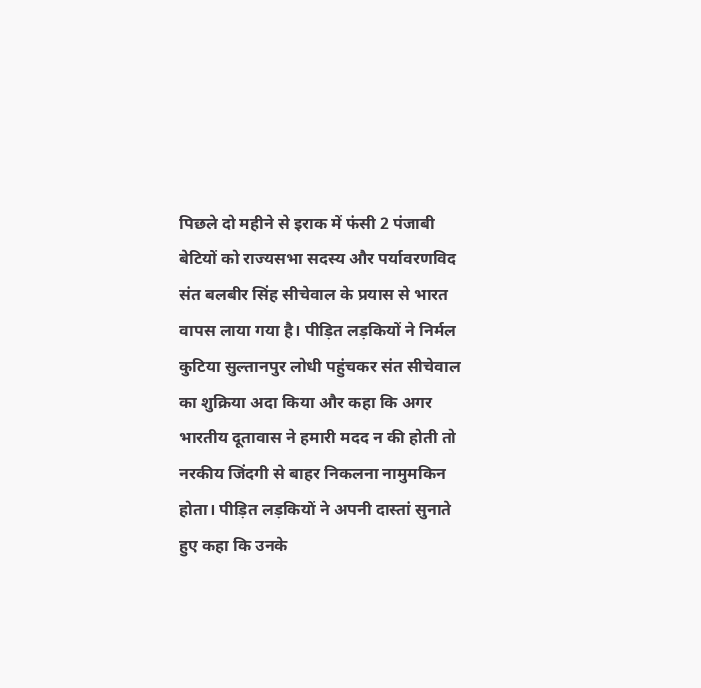पिछले दो महीने से इराक में फंसी 2 पंजाबी बेटियों को राज्यसभा सदस्य और पर्यावरणविद संत बलबीर सिंह सीचेवाल के प्रयास से भारत वापस लाया गया है। पीड़ित लड़कियों ने निर्मल कुटिया सुल्तानपुर लोधी पहुंचकर संत सीचेवाल का शुक्रिया अदा किया और कहा कि अगर भारतीय दूतावास ने हमारी मदद न की होती तो नरकीय जिंदगी से बाहर निकलना नामुमकिन होता। पीड़ित लड़कियों ने अपनी दास्तां सुनाते हुए कहा कि उनके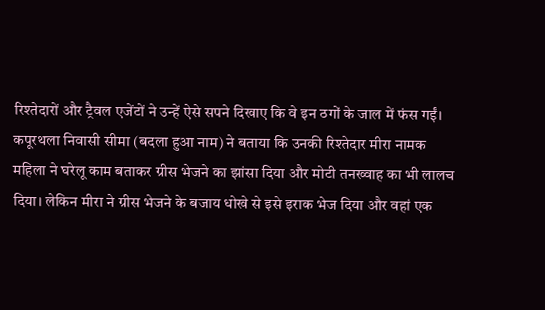रिश्तेदारों और ट्रैवल एजेंटों ने उन्हें ऐसे सपने दिखाए कि वे इन ठगों के जाल में फंस गईं।
कपूरथला निवासी सीमा (बदला हुआ नाम) ने बताया कि उनकी रिश्तेदार मीरा नामक महिला ने घरेलू काम बताकर ग्रीस भेजने का झांसा दिया और मोटी तनख्वाह का भी लालच दिया। लेकिन मीरा ने ग्रीस भेजने के बजाय धोखे से इसे इराक भेज दिया और वहां एक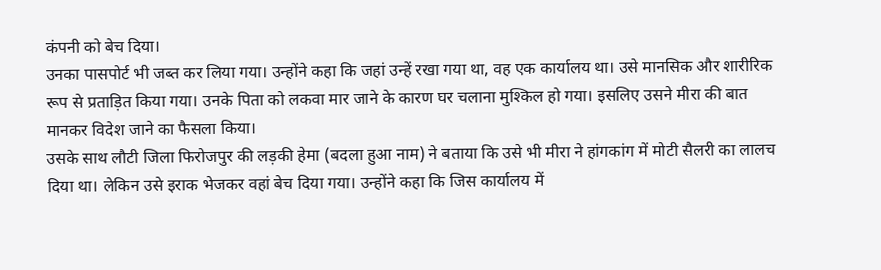कंपनी को बेच दिया।
उनका पासपोर्ट भी जब्त कर लिया गया। उन्होंने कहा कि जहां उन्हें रखा गया था, वह एक कार्यालय था। उसे मानसिक और शारीरिक रूप से प्रताड़ित किया गया। उनके पिता को लकवा मार जाने के कारण घर चलाना मुश्किल हो गया। इसलिए उसने मीरा की बात मानकर विदेश जाने का फैसला किया।
उसके साथ लौटी जिला फिरोजपुर की लड़की हेमा (बदला हुआ नाम) ने बताया कि उसे भी मीरा ने हांगकांग में मोटी सैलरी का लालच दिया था। लेकिन उसे इराक भेजकर वहां बेच दिया गया। उन्होंने कहा कि जिस कार्यालय में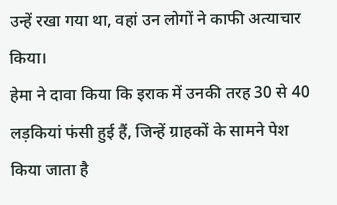उन्हें रखा गया था, वहां उन लोगों ने काफी अत्याचार किया।
हेमा ने दावा किया कि इराक में उनकी तरह 30 से 40 लड़कियां फंसी हुई हैं, जिन्हें ग्राहकों के सामने पेश किया जाता है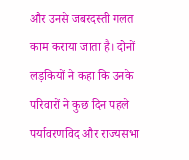और उनसे जबरदस्ती गलत काम कराया जाता है। दोनों लड़कियों ने कहा कि उनके परिवारों ने कुछ दिन पहले पर्यावरणविद और राज्यसभा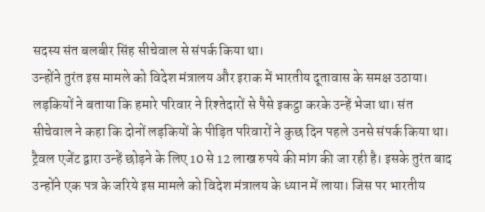सदस्य संत बलबीर सिंह सीचेवाल से संपर्क किया था।
उन्होंने तुरंत इस मामले को विदेश मंत्रालय और इराक में भारतीय दूतावास के समक्ष उठाया। लड़कियों ने बताया कि हमारे परिवार ने रिश्तेदारों से पैसे इकट्ठा करके उन्हें भेजा था। संत सीचेवाल ने कहा कि दोनों लड़कियों के पीड़ित परिवारों ने कुछ दिन पहले उनसे संपर्क किया था।
ट्रैवल एजेंट द्वारा उन्हें छोड़ने के लिए 10 से 12 लाख रुपये की मांग की जा रही है। इसके तुरंत बाद उन्होंने एक पत्र के जरिये इस मामले को विदेश मंत्रालय के ध्यान में लाया। जिस पर भारतीय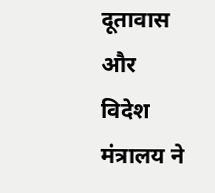दूतावास और विदेश मंत्रालय ने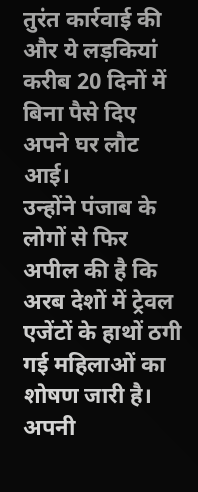तुरंत कार्रवाई की और ये लड़कियां करीब 20 दिनों में बिना पैसे दिए अपने घर लौट आई।
उन्होंने पंजाब के लोगों से फिर अपील की है कि अरब देशों में ट्रेवल एजेंटों के हाथों ठगी गई महिलाओं का शोषण जारी है। अपनी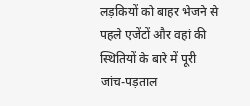लड़कियों को बाहर भेजने से पहले एजेंटों और वहां की स्थितियों के बारे में पूरी जांच-पड़ताल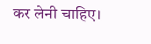कर लेनी चाहिए।